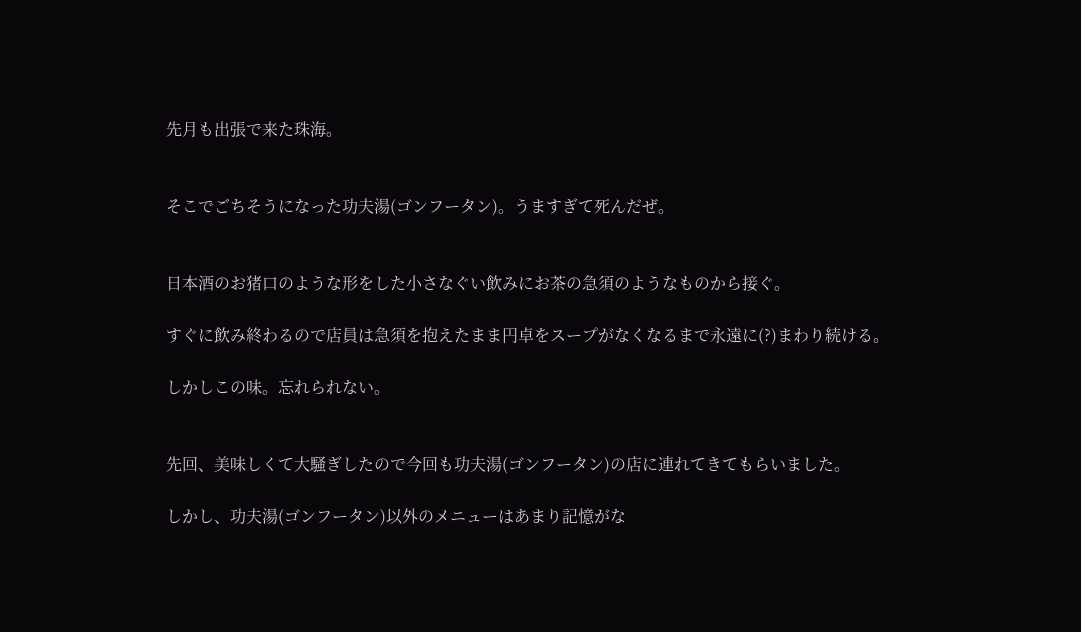先月も出張で来た珠海。


そこでごちそうになった功夫湯(ゴンフータン)。うますぎて死んだぜ。


日本酒のお猪口のような形をした小さなぐい飲みにお茶の急須のようなものから接ぐ。

すぐに飲み終わるので店員は急須を抱えたまま円卓をスープがなくなるまで永遠に(?)まわり続ける。

しかしこの味。忘れられない。


先回、美味しくて大騒ぎしたので今回も功夫湯(ゴンフータン)の店に連れてきてもらいました。

しかし、功夫湯(ゴンフータン)以外のメニューはあまり記憶がな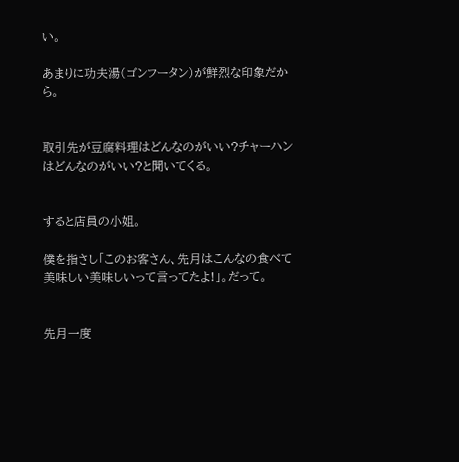い。

あまりに功夫湯(ゴンフータン)が鮮烈な印象だから。


取引先が豆腐料理はどんなのがいい?チャーハンはどんなのがいい?と聞いてくる。


すると店員の小姐。

僕を指さし「このお客さん、先月はこんなの食べて美味しい美味しいって言ってたよ!」。だって。


先月一度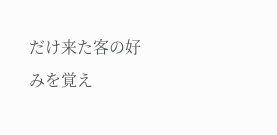だけ来た客の好みを覚え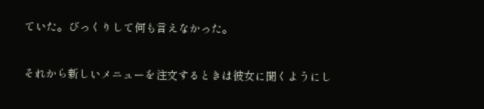ていた。びっくりして何も言えなかった。

それから新しいメニューを注文するときは彼女に聞くようにし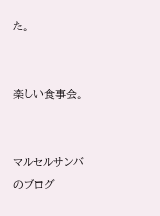た。


楽しい食事会。


マルセルサンバのブログ